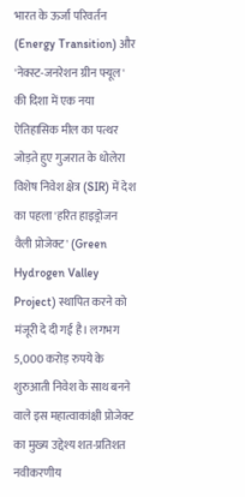भारत के ऊर्जा परिवर्तन (Energy Transition) और 'नेक्स्ट-जनरेशन ग्रीन फ्यूल' की दिशा में एक नया ऐतिहासिक मील का पत्थर जोड़ते हुए गुजरात के धोलेरा विशेष निवेश क्षेत्र (SIR) में देश का पहला 'हरित हाइड्रोजन वैली प्रोजेक्ट' (Green Hydrogen Valley Project) स्थापित करने को मंजूरी दे दी गई है। लगभग 5,000 करोड़ रुपये के शुरुआती निवेश के साथ बनने वाले इस महात्वाकांक्षी प्रोजेक्ट का मुख्य उद्देश्य शत-प्रतिशत नवीकरणीय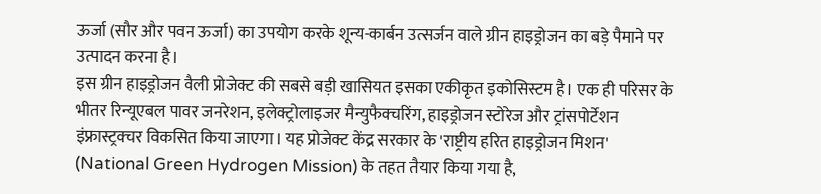ऊर्जा (सौर और पवन ऊर्जा) का उपयोग करके शून्य-कार्बन उत्सर्जन वाले ग्रीन हाइड्रोजन का बड़े पैमाने पर उत्पादन करना है।
इस ग्रीन हाइड्रोजन वैली प्रोजेक्ट की सबसे बड़ी खासियत इसका एकीकृत इकोसिस्टम है। एक ही परिसर के भीतर रिन्यूएबल पावर जनरेशन, इलेक्ट्रोलाइजर मैन्युफैक्चरिंग, हाइड्रोजन स्टोरेज और ट्रांसपोर्टेशन इंफ्रास्ट्रक्चर विकसित किया जाएगा। यह प्रोजेक्ट केंद्र सरकार के 'राष्ट्रीय हरित हाइड्रोजन मिशन' (National Green Hydrogen Mission) के तहत तैयार किया गया है,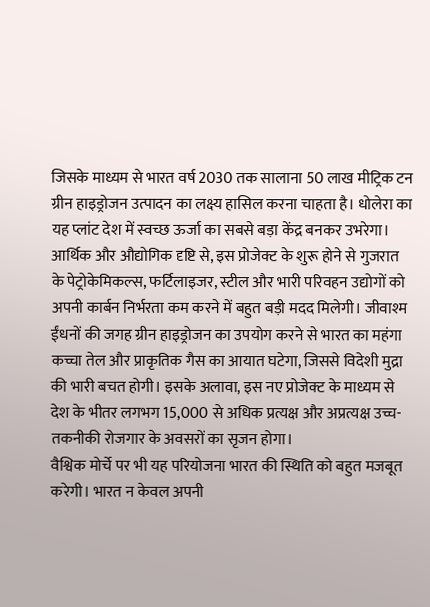जिसके माध्यम से भारत वर्ष 2030 तक सालाना 50 लाख मीट्रिक टन ग्रीन हाइड्रोजन उत्पादन का लक्ष्य हासिल करना चाहता है। धोलेरा का यह प्लांट देश में स्वच्छ ऊर्जा का सबसे बड़ा केंद्र बनकर उभरेगा।
आर्थिक और औद्योगिक दृष्टि से, इस प्रोजेक्ट के शुरू होने से गुजरात के पेट्रोकेमिकल्स, फर्टिलाइजर, स्टील और भारी परिवहन उद्योगों को अपनी कार्बन निर्भरता कम करने में बहुत बड़ी मदद मिलेगी। जीवाश्म ईंधनों की जगह ग्रीन हाइड्रोजन का उपयोग करने से भारत का महंगा कच्चा तेल और प्राकृतिक गैस का आयात घटेगा, जिससे विदेशी मुद्रा की भारी बचत होगी। इसके अलावा, इस नए प्रोजेक्ट के माध्यम से देश के भीतर लगभग 15,000 से अधिक प्रत्यक्ष और अप्रत्यक्ष उच्च-तकनीकी रोजगार के अवसरों का सृजन होगा।
वैश्विक मोर्चे पर भी यह परियोजना भारत की स्थिति को बहुत मजबूत करेगी। भारत न केवल अपनी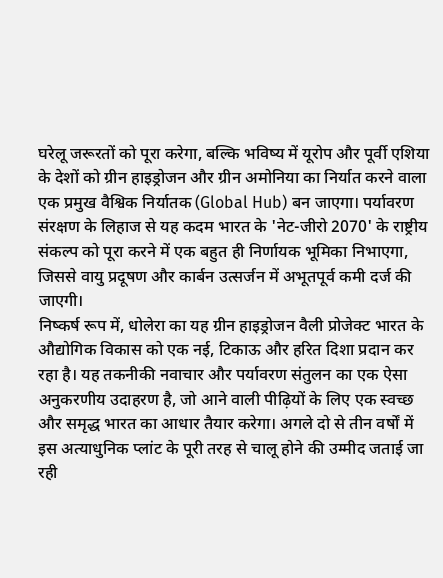घरेलू जरूरतों को पूरा करेगा, बल्कि भविष्य में यूरोप और पूर्वी एशिया के देशों को ग्रीन हाइड्रोजन और ग्रीन अमोनिया का निर्यात करने वाला एक प्रमुख वैश्विक निर्यातक (Global Hub) बन जाएगा। पर्यावरण संरक्षण के लिहाज से यह कदम भारत के 'नेट-जीरो 2070' के राष्ट्रीय संकल्प को पूरा करने में एक बहुत ही निर्णायक भूमिका निभाएगा, जिससे वायु प्रदूषण और कार्बन उत्सर्जन में अभूतपूर्व कमी दर्ज की जाएगी।
निष्कर्ष रूप में, धोलेरा का यह ग्रीन हाइड्रोजन वैली प्रोजेक्ट भारत के औद्योगिक विकास को एक नई, टिकाऊ और हरित दिशा प्रदान कर रहा है। यह तकनीकी नवाचार और पर्यावरण संतुलन का एक ऐसा अनुकरणीय उदाहरण है, जो आने वाली पीढ़ियों के लिए एक स्वच्छ और समृद्ध भारत का आधार तैयार करेगा। अगले दो से तीन वर्षों में इस अत्याधुनिक प्लांट के पूरी तरह से चालू होने की उम्मीद जताई जा रही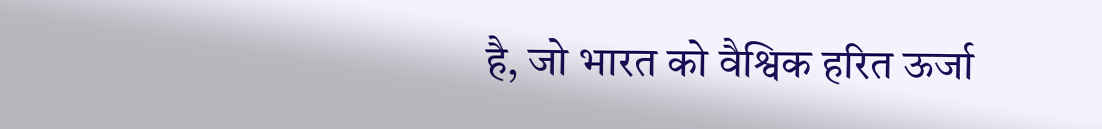है, जो भारत को वैश्विक हरित ऊर्जा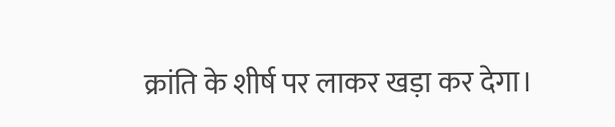क्रांति के शीर्ष पर लाकर खड़ा कर देगा।